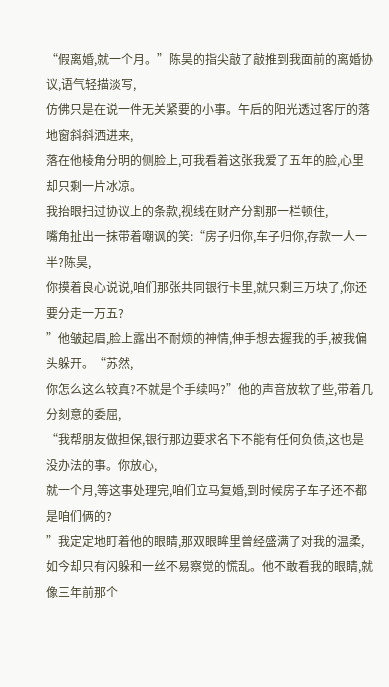“假离婚,就一个月。”陈昊的指尖敲了敲推到我面前的离婚协议,语气轻描淡写,
仿佛只是在说一件无关紧要的小事。午后的阳光透过客厅的落地窗斜斜洒进来,
落在他棱角分明的侧脸上,可我看着这张我爱了五年的脸,心里却只剩一片冰凉。
我抬眼扫过协议上的条款,视线在财产分割那一栏顿住,
嘴角扯出一抹带着嘲讽的笑:“房子归你,车子归你,存款一人一半?陈昊,
你摸着良心说说,咱们那张共同银行卡里,就只剩三万块了,你还要分走一万五?
”他皱起眉,脸上露出不耐烦的神情,伸手想去握我的手,被我偏头躲开。“苏然,
你怎么这么较真?不就是个手续吗?”他的声音放软了些,带着几分刻意的委屈,
“我帮朋友做担保,银行那边要求名下不能有任何负债,这也是没办法的事。你放心,
就一个月,等这事处理完,咱们立马复婚,到时候房子车子还不都是咱们俩的?
”我定定地盯着他的眼睛,那双眼眸里曾经盛满了对我的温柔,
如今却只有闪躲和一丝不易察觉的慌乱。他不敢看我的眼睛,就像三年前那个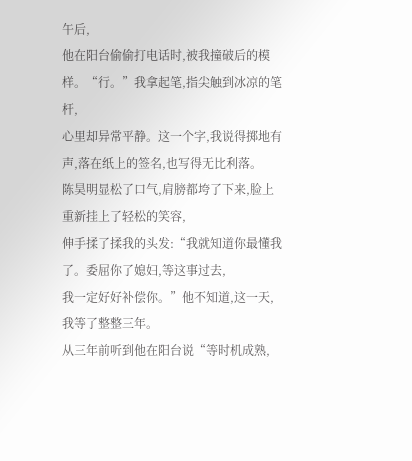午后,
他在阳台偷偷打电话时,被我撞破后的模样。“行。”我拿起笔,指尖触到冰凉的笔杆,
心里却异常平静。这一个字,我说得掷地有声,落在纸上的签名,也写得无比利落。
陈昊明显松了口气,肩膀都垮了下来,脸上重新挂上了轻松的笑容,
伸手揉了揉我的头发:“我就知道你最懂我了。委屈你了媳妇,等这事过去,
我一定好好补偿你。”他不知道,这一天,我等了整整三年。
从三年前听到他在阳台说“等时机成熟,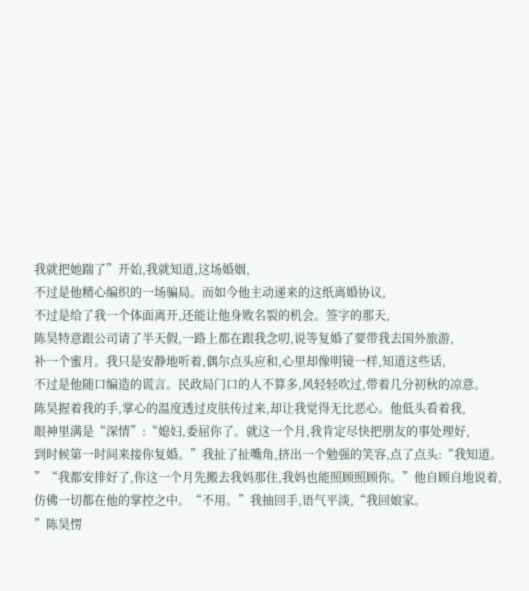我就把她踹了”开始,我就知道,这场婚姻,
不过是他精心编织的一场骗局。而如今他主动递来的这纸离婚协议,
不过是给了我一个体面离开,还能让他身败名裂的机会。签字的那天,
陈昊特意跟公司请了半天假,一路上都在跟我念叨,说等复婚了要带我去国外旅游,
补一个蜜月。我只是安静地听着,偶尔点头应和,心里却像明镜一样,知道这些话,
不过是他随口编造的谎言。民政局门口的人不算多,风轻轻吹过,带着几分初秋的凉意。
陈昊握着我的手,掌心的温度透过皮肤传过来,却让我觉得无比恶心。他低头看着我,
眼神里满是“深情”:“媳妇,委屈你了。就这一个月,我肯定尽快把朋友的事处理好,
到时候第一时间来接你复婚。”我扯了扯嘴角,挤出一个勉强的笑容,点了点头:“我知道。
”“我都安排好了,你这一个月先搬去我妈那住,我妈也能照顾照顾你。”他自顾自地说着,
仿佛一切都在他的掌控之中。“不用。”我抽回手,语气平淡,“我回娘家。
”陈昊愣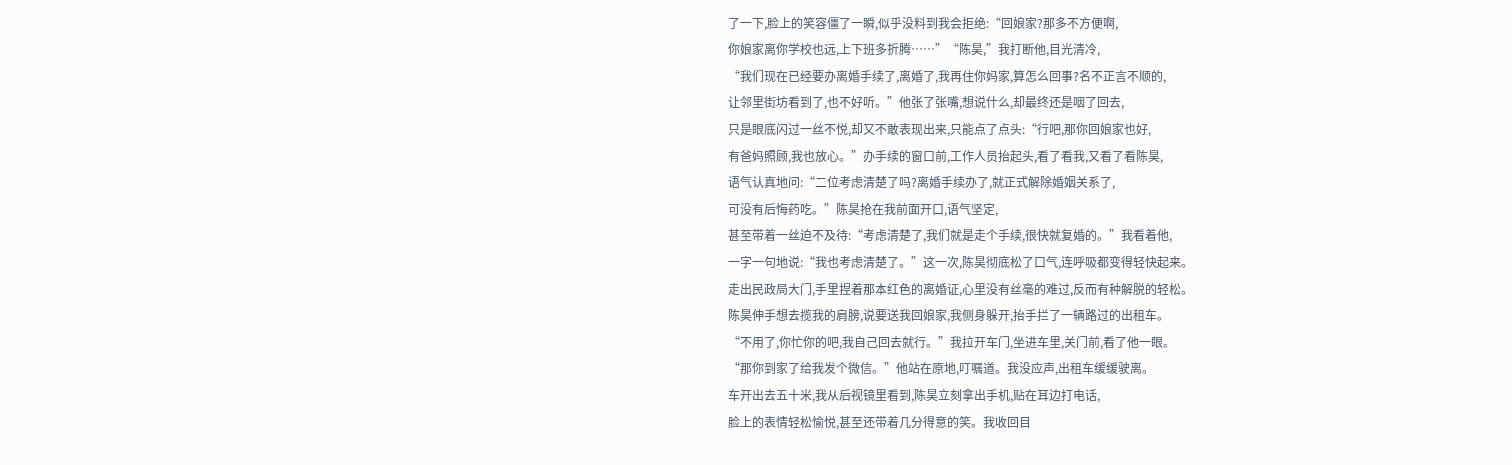了一下,脸上的笑容僵了一瞬,似乎没料到我会拒绝:“回娘家?那多不方便啊,
你娘家离你学校也远,上下班多折腾……”“陈昊,”我打断他,目光清冷,
“我们现在已经要办离婚手续了,离婚了,我再住你妈家,算怎么回事?名不正言不顺的,
让邻里街坊看到了,也不好听。”他张了张嘴,想说什么,却最终还是咽了回去,
只是眼底闪过一丝不悦,却又不敢表现出来,只能点了点头:“行吧,那你回娘家也好,
有爸妈照顾,我也放心。”办手续的窗口前,工作人员抬起头,看了看我,又看了看陈昊,
语气认真地问:“二位考虑清楚了吗?离婚手续办了,就正式解除婚姻关系了,
可没有后悔药吃。”陈昊抢在我前面开口,语气坚定,
甚至带着一丝迫不及待:“考虑清楚了,我们就是走个手续,很快就复婚的。”我看着他,
一字一句地说:“我也考虑清楚了。”这一次,陈昊彻底松了口气,连呼吸都变得轻快起来。
走出民政局大门,手里捏着那本红色的离婚证,心里没有丝毫的难过,反而有种解脱的轻松。
陈昊伸手想去揽我的肩膀,说要送我回娘家,我侧身躲开,抬手拦了一辆路过的出租车。
“不用了,你忙你的吧,我自己回去就行。”我拉开车门,坐进车里,关门前,看了他一眼。
“那你到家了给我发个微信。”他站在原地,叮嘱道。我没应声,出租车缓缓驶离。
车开出去五十米,我从后视镜里看到,陈昊立刻拿出手机,贴在耳边打电话,
脸上的表情轻松愉悦,甚至还带着几分得意的笑。我收回目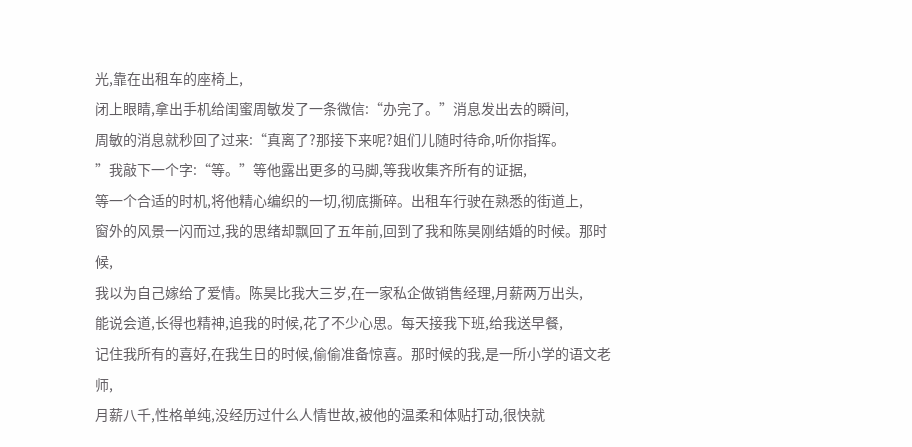光,靠在出租车的座椅上,
闭上眼睛,拿出手机给闺蜜周敏发了一条微信:“办完了。”消息发出去的瞬间,
周敏的消息就秒回了过来:“真离了?那接下来呢?姐们儿随时待命,听你指挥。
”我敲下一个字:“等。”等他露出更多的马脚,等我收集齐所有的证据,
等一个合适的时机,将他精心编织的一切,彻底撕碎。出租车行驶在熟悉的街道上,
窗外的风景一闪而过,我的思绪却飘回了五年前,回到了我和陈昊刚结婚的时候。那时候,
我以为自己嫁给了爱情。陈昊比我大三岁,在一家私企做销售经理,月薪两万出头,
能说会道,长得也精神,追我的时候,花了不少心思。每天接我下班,给我送早餐,
记住我所有的喜好,在我生日的时候,偷偷准备惊喜。那时候的我,是一所小学的语文老师,
月薪八千,性格单纯,没经历过什么人情世故,被他的温柔和体贴打动,很快就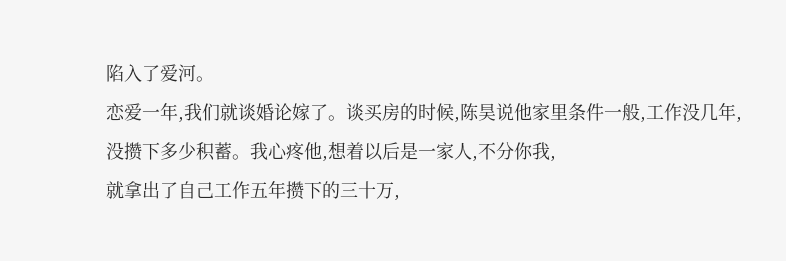陷入了爱河。
恋爱一年,我们就谈婚论嫁了。谈买房的时候,陈昊说他家里条件一般,工作没几年,
没攒下多少积蓄。我心疼他,想着以后是一家人,不分你我,
就拿出了自己工作五年攒下的三十万,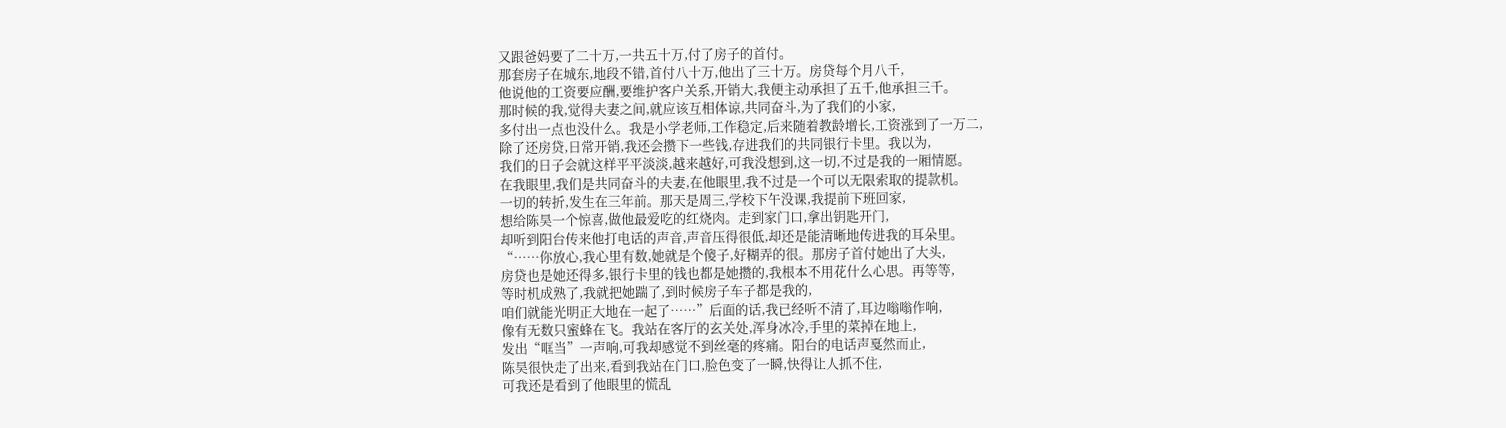又跟爸妈要了二十万,一共五十万,付了房子的首付。
那套房子在城东,地段不错,首付八十万,他出了三十万。房贷每个月八千,
他说他的工资要应酬,要维护客户关系,开销大,我便主动承担了五千,他承担三千。
那时候的我,觉得夫妻之间,就应该互相体谅,共同奋斗,为了我们的小家,
多付出一点也没什么。我是小学老师,工作稳定,后来随着教龄增长,工资涨到了一万二,
除了还房贷,日常开销,我还会攒下一些钱,存进我们的共同银行卡里。我以为,
我们的日子会就这样平平淡淡,越来越好,可我没想到,这一切,不过是我的一厢情愿。
在我眼里,我们是共同奋斗的夫妻,在他眼里,我不过是一个可以无限索取的提款机。
一切的转折,发生在三年前。那天是周三,学校下午没课,我提前下班回家,
想给陈昊一个惊喜,做他最爱吃的红烧肉。走到家门口,拿出钥匙开门,
却听到阳台传来他打电话的声音,声音压得很低,却还是能清晰地传进我的耳朵里。
“……你放心,我心里有数,她就是个傻子,好糊弄的很。那房子首付她出了大头,
房贷也是她还得多,银行卡里的钱也都是她攒的,我根本不用花什么心思。再等等,
等时机成熟了,我就把她踹了,到时候房子车子都是我的,
咱们就能光明正大地在一起了……”后面的话,我已经听不清了,耳边嗡嗡作响,
像有无数只蜜蜂在飞。我站在客厅的玄关处,浑身冰冷,手里的菜掉在地上,
发出“哐当”一声响,可我却感觉不到丝毫的疼痛。阳台的电话声戛然而止,
陈昊很快走了出来,看到我站在门口,脸色变了一瞬,快得让人抓不住,
可我还是看到了他眼里的慌乱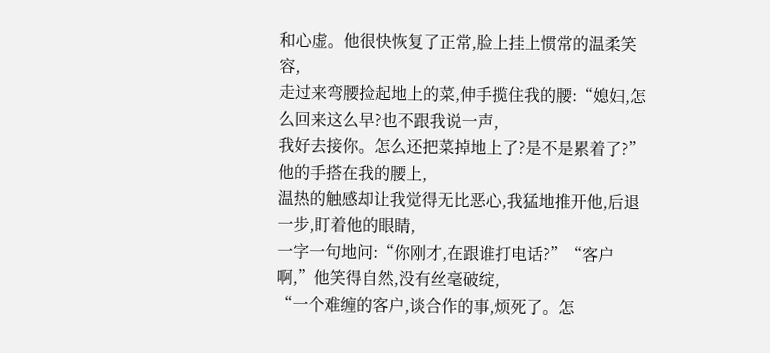和心虚。他很快恢复了正常,脸上挂上惯常的温柔笑容,
走过来弯腰捡起地上的菜,伸手揽住我的腰:“媳妇,怎么回来这么早?也不跟我说一声,
我好去接你。怎么还把菜掉地上了?是不是累着了?”他的手搭在我的腰上,
温热的触感却让我觉得无比恶心,我猛地推开他,后退一步,盯着他的眼睛,
一字一句地问:“你刚才,在跟谁打电话?”“客户啊,”他笑得自然,没有丝毫破绽,
“一个难缠的客户,谈合作的事,烦死了。怎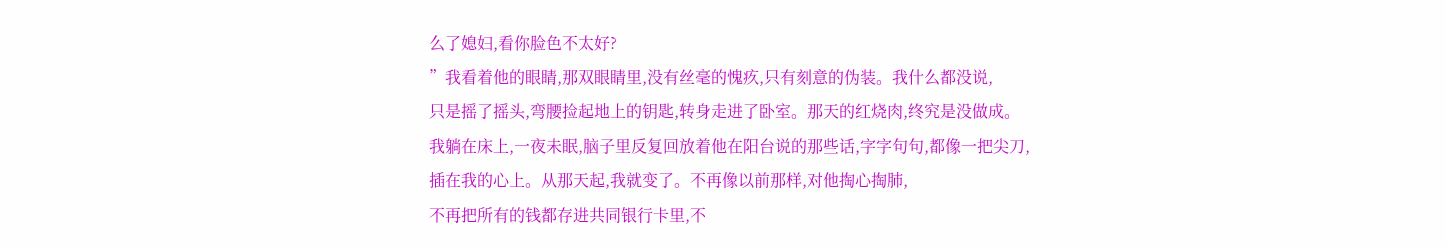么了媳妇,看你脸色不太好?
”我看着他的眼睛,那双眼睛里,没有丝毫的愧疚,只有刻意的伪装。我什么都没说,
只是摇了摇头,弯腰捡起地上的钥匙,转身走进了卧室。那天的红烧肉,终究是没做成。
我躺在床上,一夜未眠,脑子里反复回放着他在阳台说的那些话,字字句句,都像一把尖刀,
插在我的心上。从那天起,我就变了。不再像以前那样,对他掏心掏肺,
不再把所有的钱都存进共同银行卡里,不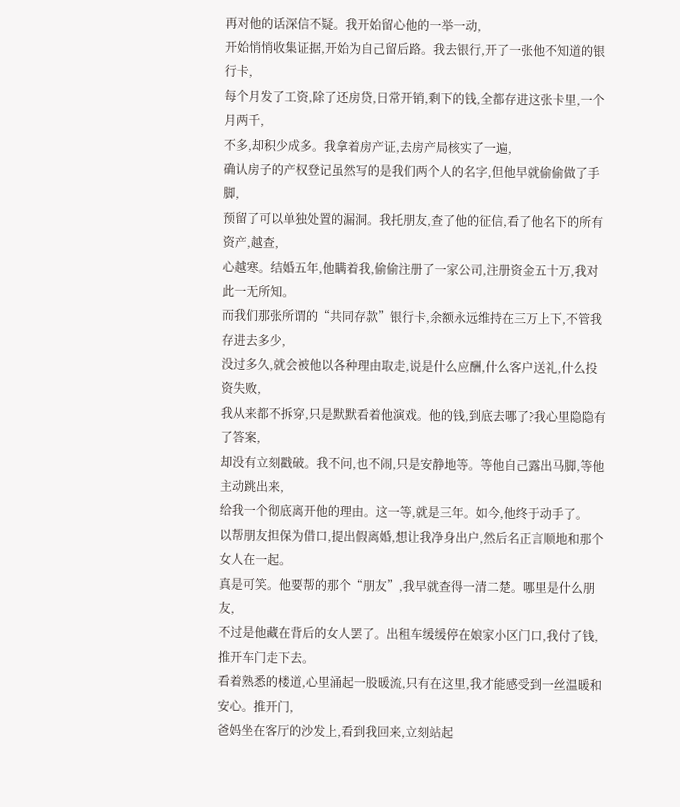再对他的话深信不疑。我开始留心他的一举一动,
开始悄悄收集证据,开始为自己留后路。我去银行,开了一张他不知道的银行卡,
每个月发了工资,除了还房贷,日常开销,剩下的钱,全都存进这张卡里,一个月两千,
不多,却积少成多。我拿着房产证,去房产局核实了一遍,
确认房子的产权登记虽然写的是我们两个人的名字,但他早就偷偷做了手脚,
预留了可以单独处置的漏洞。我托朋友,查了他的征信,看了他名下的所有资产,越查,
心越寒。结婚五年,他瞒着我,偷偷注册了一家公司,注册资金五十万,我对此一无所知。
而我们那张所谓的“共同存款”银行卡,余额永远维持在三万上下,不管我存进去多少,
没过多久,就会被他以各种理由取走,说是什么应酬,什么客户送礼,什么投资失败,
我从来都不拆穿,只是默默看着他演戏。他的钱,到底去哪了?我心里隐隐有了答案,
却没有立刻戳破。我不问,也不闹,只是安静地等。等他自己露出马脚,等他主动跳出来,
给我一个彻底离开他的理由。这一等,就是三年。如今,他终于动手了。
以帮朋友担保为借口,提出假离婚,想让我净身出户,然后名正言顺地和那个女人在一起。
真是可笑。他要帮的那个“朋友”,我早就查得一清二楚。哪里是什么朋友,
不过是他藏在背后的女人罢了。出租车缓缓停在娘家小区门口,我付了钱,推开车门走下去。
看着熟悉的楼道,心里涌起一股暖流,只有在这里,我才能感受到一丝温暖和安心。推开门,
爸妈坐在客厅的沙发上,看到我回来,立刻站起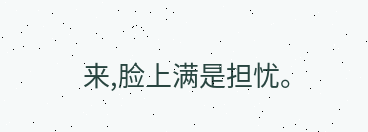来,脸上满是担忧。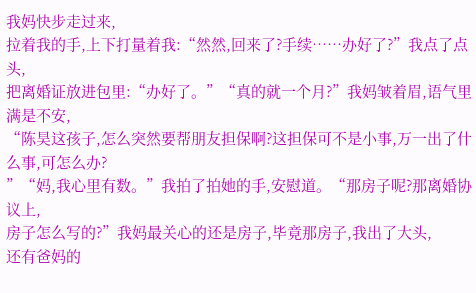我妈快步走过来,
拉着我的手,上下打量着我:“然然,回来了?手续……办好了?”我点了点头,
把离婚证放进包里:“办好了。”“真的就一个月?”我妈皱着眉,语气里满是不安,
“陈昊这孩子,怎么突然要帮朋友担保啊?这担保可不是小事,万一出了什么事,可怎么办?
”“妈,我心里有数。”我拍了拍她的手,安慰道。“那房子呢?那离婚协议上,
房子怎么写的?”我妈最关心的还是房子,毕竟那房子,我出了大头,
还有爸妈的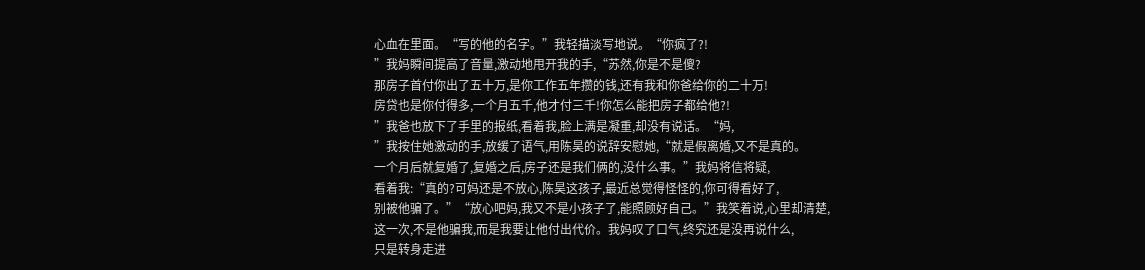心血在里面。“写的他的名字。”我轻描淡写地说。“你疯了?!
”我妈瞬间提高了音量,激动地甩开我的手,“苏然,你是不是傻?
那房子首付你出了五十万,是你工作五年攒的钱,还有我和你爸给你的二十万!
房贷也是你付得多,一个月五千,他才付三千!你怎么能把房子都给他?!
”我爸也放下了手里的报纸,看着我,脸上满是凝重,却没有说话。“妈,
”我按住她激动的手,放缓了语气,用陈昊的说辞安慰她,“就是假离婚,又不是真的。
一个月后就复婚了,复婚之后,房子还是我们俩的,没什么事。”我妈将信将疑,
看着我:“真的?可妈还是不放心,陈昊这孩子,最近总觉得怪怪的,你可得看好了,
别被他骗了。”“放心吧妈,我又不是小孩子了,能照顾好自己。”我笑着说,心里却清楚,
这一次,不是他骗我,而是我要让他付出代价。我妈叹了口气,终究还是没再说什么,
只是转身走进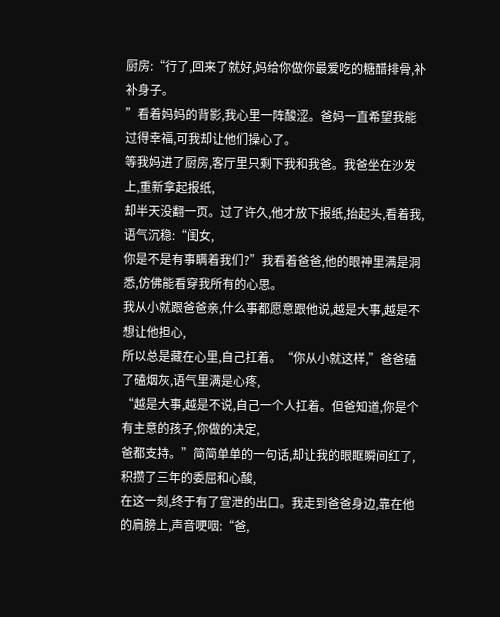厨房:“行了,回来了就好,妈给你做你最爱吃的糖醋排骨,补补身子。
”看着妈妈的背影,我心里一阵酸涩。爸妈一直希望我能过得幸福,可我却让他们操心了。
等我妈进了厨房,客厅里只剩下我和我爸。我爸坐在沙发上,重新拿起报纸,
却半天没翻一页。过了许久,他才放下报纸,抬起头,看着我,语气沉稳:“闺女,
你是不是有事瞒着我们?”我看着爸爸,他的眼神里满是洞悉,仿佛能看穿我所有的心思。
我从小就跟爸爸亲,什么事都愿意跟他说,越是大事,越是不想让他担心,
所以总是藏在心里,自己扛着。“你从小就这样,”爸爸磕了磕烟灰,语气里满是心疼,
“越是大事,越是不说,自己一个人扛着。但爸知道,你是个有主意的孩子,你做的决定,
爸都支持。”简简单单的一句话,却让我的眼眶瞬间红了,积攒了三年的委屈和心酸,
在这一刻,终于有了宣泄的出口。我走到爸爸身边,靠在他的肩膀上,声音哽咽:“爸,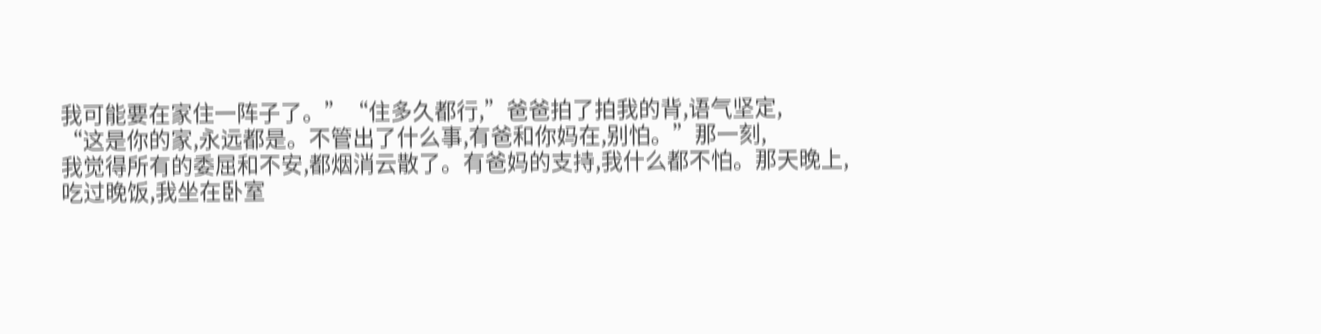我可能要在家住一阵子了。”“住多久都行,”爸爸拍了拍我的背,语气坚定,
“这是你的家,永远都是。不管出了什么事,有爸和你妈在,别怕。”那一刻,
我觉得所有的委屈和不安,都烟消云散了。有爸妈的支持,我什么都不怕。那天晚上,
吃过晚饭,我坐在卧室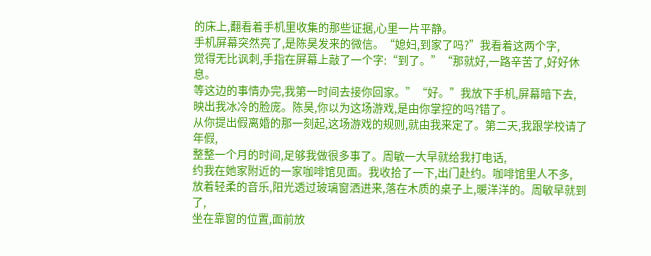的床上,翻看着手机里收集的那些证据,心里一片平静。
手机屏幕突然亮了,是陈昊发来的微信。“媳妇,到家了吗?”我看着这两个字,
觉得无比讽刺,手指在屏幕上敲了一个字:“到了。”“那就好,一路辛苦了,好好休息。
等这边的事情办完,我第一时间去接你回家。”“好。”我放下手机,屏幕暗下去,
映出我冰冷的脸庞。陈昊,你以为这场游戏,是由你掌控的吗?错了。
从你提出假离婚的那一刻起,这场游戏的规则,就由我来定了。第二天,我跟学校请了年假,
整整一个月的时间,足够我做很多事了。周敏一大早就给我打电话,
约我在她家附近的一家咖啡馆见面。我收拾了一下,出门赴约。咖啡馆里人不多,
放着轻柔的音乐,阳光透过玻璃窗洒进来,落在木质的桌子上,暖洋洋的。周敏早就到了,
坐在靠窗的位置,面前放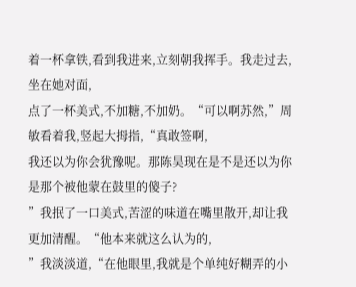着一杯拿铁,看到我进来,立刻朝我挥手。我走过去,坐在她对面,
点了一杯美式,不加糖,不加奶。“可以啊苏然,”周敏看着我,竖起大拇指,“真敢签啊,
我还以为你会犹豫呢。那陈昊现在是不是还以为你是那个被他蒙在鼓里的傻子?
”我抿了一口美式,苦涩的味道在嘴里散开,却让我更加清醒。“他本来就这么认为的,
”我淡淡道,“在他眼里,我就是个单纯好糊弄的小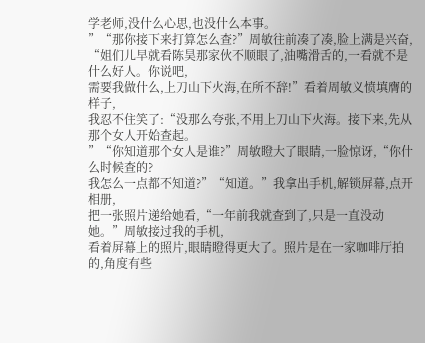学老师,没什么心思,也没什么本事。
”“那你接下来打算怎么查?”周敏往前凑了凑,脸上满是兴奋,
“姐们儿早就看陈昊那家伙不顺眼了,油嘴滑舌的,一看就不是什么好人。你说吧,
需要我做什么,上刀山下火海,在所不辞!”看着周敏义愤填膺的样子,
我忍不住笑了:“没那么夸张,不用上刀山下火海。接下来,先从那个女人开始查起。
”“你知道那个女人是谁?”周敏瞪大了眼睛,一脸惊讶,“你什么时候查的?
我怎么一点都不知道?”“知道。”我拿出手机,解锁屏幕,点开相册,
把一张照片递给她看,“一年前我就查到了,只是一直没动她。”周敏接过我的手机,
看着屏幕上的照片,眼睛瞪得更大了。照片是在一家咖啡厅拍的,角度有些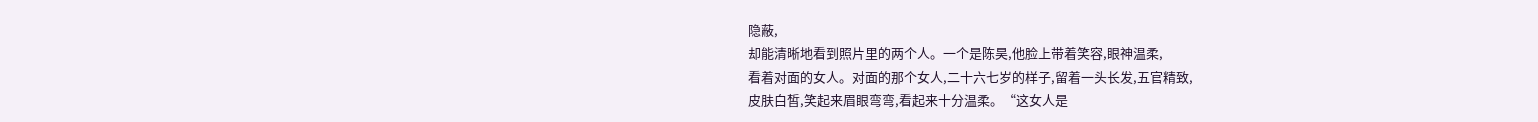隐蔽,
却能清晰地看到照片里的两个人。一个是陈昊,他脸上带着笑容,眼神温柔,
看着对面的女人。对面的那个女人,二十六七岁的样子,留着一头长发,五官精致,
皮肤白皙,笑起来眉眼弯弯,看起来十分温柔。“这女人是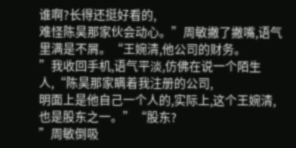谁啊?长得还挺好看的,
难怪陈昊那家伙会动心。”周敏撇了撇嘴,语气里满是不屑。“王婉清,他公司的财务。
”我收回手机,语气平淡,仿佛在说一个陌生人,“陈昊那家瞒着我注册的公司,
明面上是他自己一个人的,实际上,这个王婉清,也是股东之一。”“股东?
”周敏倒吸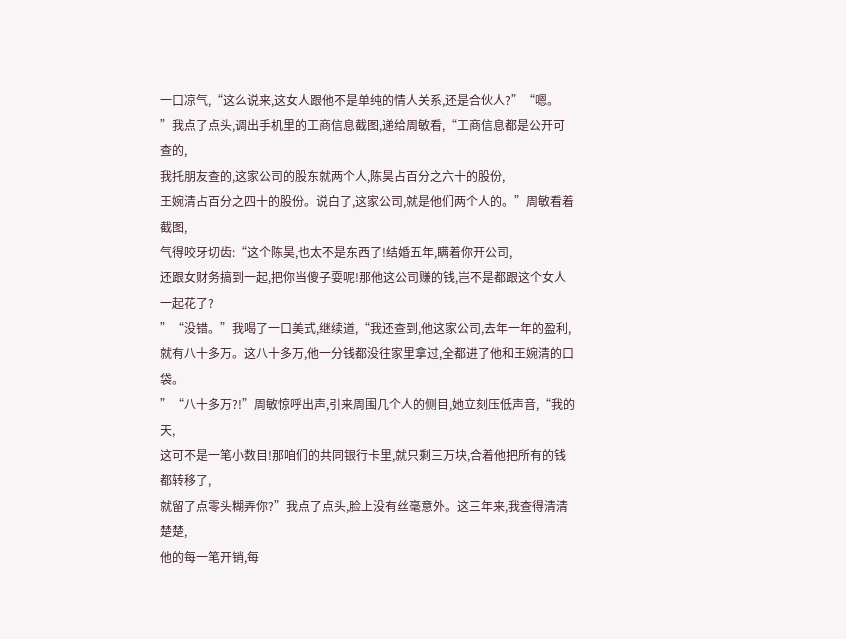一口凉气,“这么说来,这女人跟他不是单纯的情人关系,还是合伙人?”“嗯。
”我点了点头,调出手机里的工商信息截图,递给周敏看,“工商信息都是公开可查的,
我托朋友查的,这家公司的股东就两个人,陈昊占百分之六十的股份,
王婉清占百分之四十的股份。说白了,这家公司,就是他们两个人的。”周敏看着截图,
气得咬牙切齿:“这个陈昊,也太不是东西了!结婚五年,瞒着你开公司,
还跟女财务搞到一起,把你当傻子耍呢!那他这公司赚的钱,岂不是都跟这个女人一起花了?
”“没错。”我喝了一口美式,继续道,“我还查到,他这家公司,去年一年的盈利,
就有八十多万。这八十多万,他一分钱都没往家里拿过,全都进了他和王婉清的口袋。
”“八十多万?!”周敏惊呼出声,引来周围几个人的侧目,她立刻压低声音,“我的天,
这可不是一笔小数目!那咱们的共同银行卡里,就只剩三万块,合着他把所有的钱都转移了,
就留了点零头糊弄你?”我点了点头,脸上没有丝毫意外。这三年来,我查得清清楚楚,
他的每一笔开销,每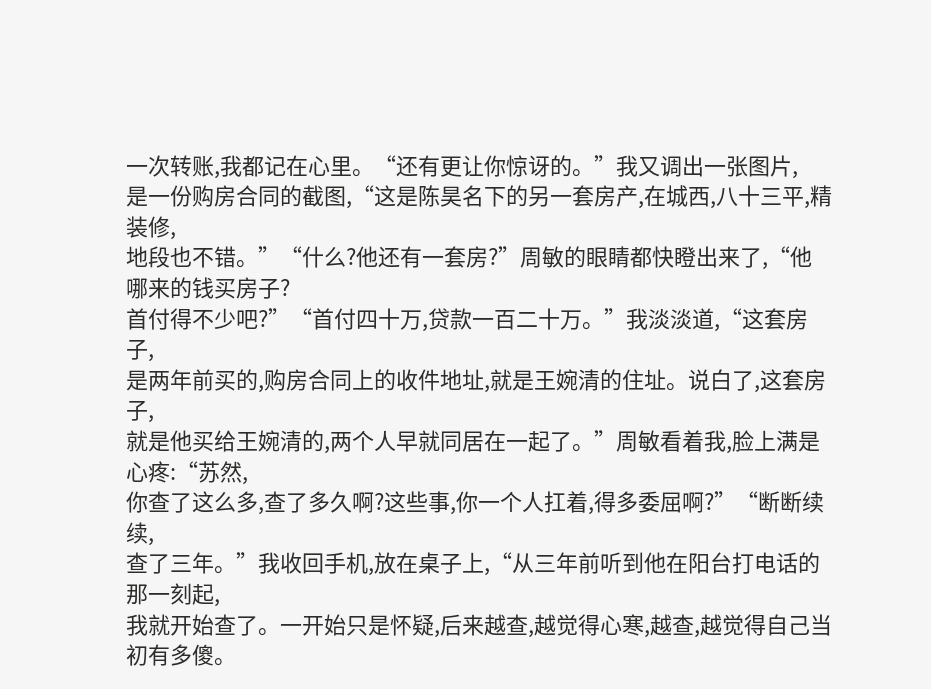一次转账,我都记在心里。“还有更让你惊讶的。”我又调出一张图片,
是一份购房合同的截图,“这是陈昊名下的另一套房产,在城西,八十三平,精装修,
地段也不错。”“什么?他还有一套房?”周敏的眼睛都快瞪出来了,“他哪来的钱买房子?
首付得不少吧?”“首付四十万,贷款一百二十万。”我淡淡道,“这套房子,
是两年前买的,购房合同上的收件地址,就是王婉清的住址。说白了,这套房子,
就是他买给王婉清的,两个人早就同居在一起了。”周敏看着我,脸上满是心疼:“苏然,
你查了这么多,查了多久啊?这些事,你一个人扛着,得多委屈啊?”“断断续续,
查了三年。”我收回手机,放在桌子上,“从三年前听到他在阳台打电话的那一刻起,
我就开始查了。一开始只是怀疑,后来越查,越觉得心寒,越查,越觉得自己当初有多傻。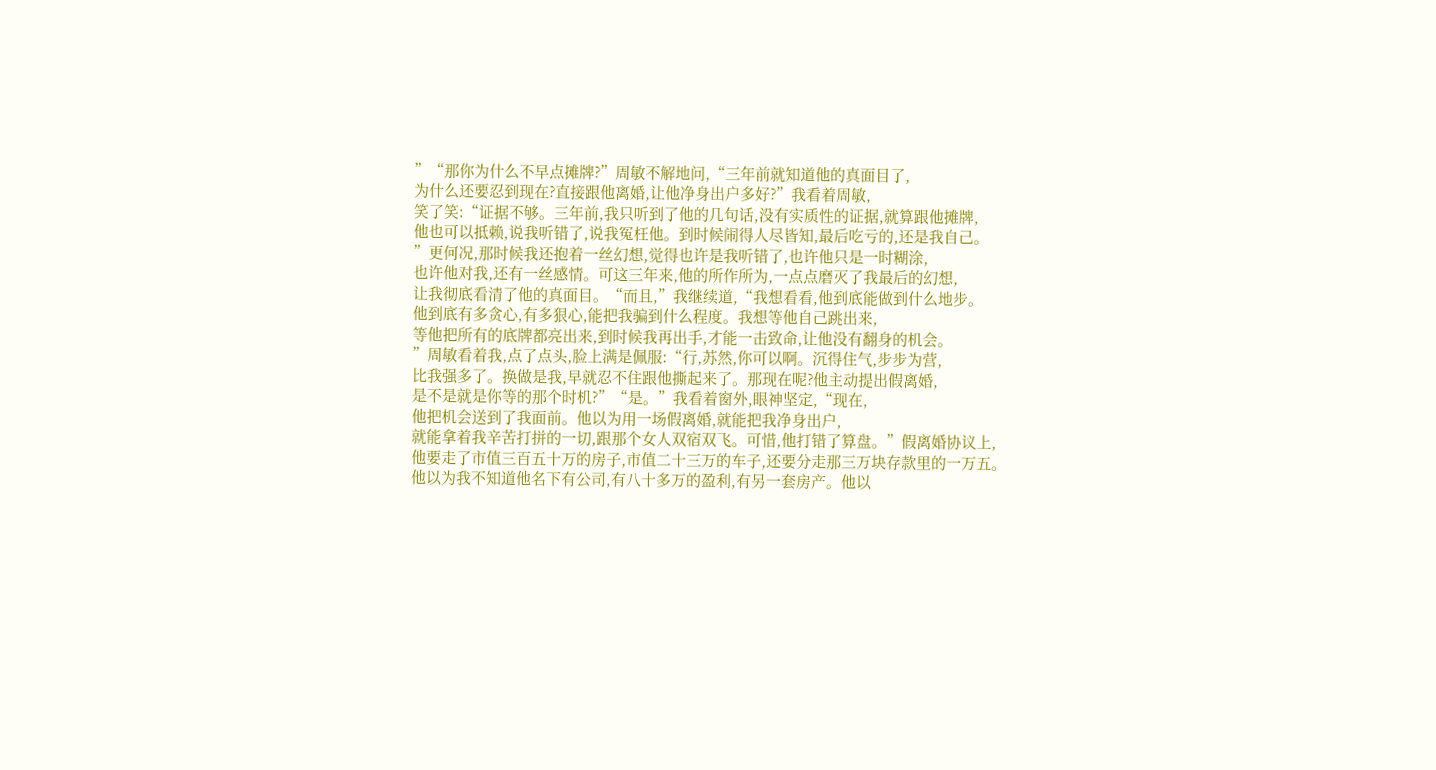”“那你为什么不早点摊牌?”周敏不解地问,“三年前就知道他的真面目了,
为什么还要忍到现在?直接跟他离婚,让他净身出户多好?”我看着周敏,
笑了笑:“证据不够。三年前,我只听到了他的几句话,没有实质性的证据,就算跟他摊牌,
他也可以抵赖,说我听错了,说我冤枉他。到时候闹得人尽皆知,最后吃亏的,还是我自己。
”更何况,那时候我还抱着一丝幻想,觉得也许是我听错了,也许他只是一时糊涂,
也许他对我,还有一丝感情。可这三年来,他的所作所为,一点点磨灭了我最后的幻想,
让我彻底看清了他的真面目。“而且,”我继续道,“我想看看,他到底能做到什么地步。
他到底有多贪心,有多狠心,能把我骗到什么程度。我想等他自己跳出来,
等他把所有的底牌都亮出来,到时候我再出手,才能一击致命,让他没有翻身的机会。
”周敏看着我,点了点头,脸上满是佩服:“行,苏然,你可以啊。沉得住气,步步为营,
比我强多了。换做是我,早就忍不住跟他撕起来了。那现在呢?他主动提出假离婚,
是不是就是你等的那个时机?”“是。”我看着窗外,眼神坚定,“现在,
他把机会送到了我面前。他以为用一场假离婚,就能把我净身出户,
就能拿着我辛苦打拼的一切,跟那个女人双宿双飞。可惜,他打错了算盘。”假离婚协议上,
他要走了市值三百五十万的房子,市值二十三万的车子,还要分走那三万块存款里的一万五。
他以为我不知道他名下有公司,有八十多万的盈利,有另一套房产。他以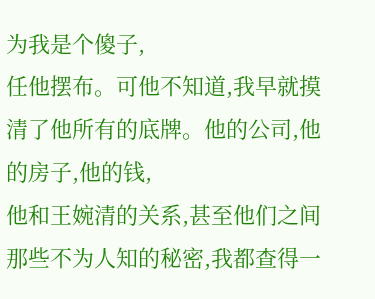为我是个傻子,
任他摆布。可他不知道,我早就摸清了他所有的底牌。他的公司,他的房子,他的钱,
他和王婉清的关系,甚至他们之间那些不为人知的秘密,我都查得一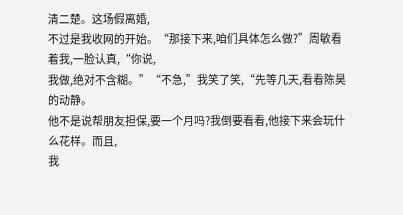清二楚。这场假离婚,
不过是我收网的开始。“那接下来,咱们具体怎么做?”周敏看着我,一脸认真,“你说,
我做,绝对不含糊。”“不急,”我笑了笑,“先等几天,看看陈昊的动静。
他不是说帮朋友担保,要一个月吗?我倒要看看,他接下来会玩什么花样。而且,
我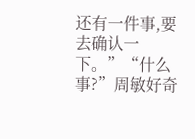还有一件事,要去确认一下。”“什么事?”周敏好奇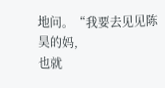地问。“我要去见见陈昊的妈,
也就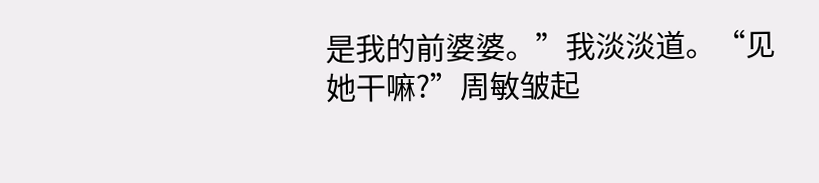是我的前婆婆。”我淡淡道。“见她干嘛?”周敏皱起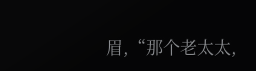眉,“那个老太太,